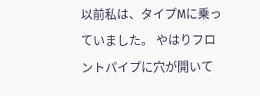以前私は、タイプMに乗っていました。 やはりフロントパイプに穴が開いて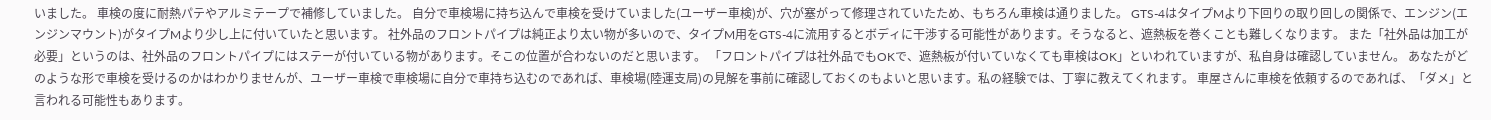いました。 車検の度に耐熱パテやアルミテープで補修していました。 自分で車検場に持ち込んで車検を受けていました(ユーザー車検)が、穴が塞がって修理されていたため、もちろん車検は通りました。 GTS-4はタイプMより下回りの取り回しの関係で、エンジン(エンジンマウント)がタイプMより少し上に付いていたと思います。 社外品のフロントパイプは純正より太い物が多いので、タイプM用をGTS-4に流用するとボディに干渉する可能性があります。そうなると、遮熱板を巻くことも難しくなります。 また「社外品は加工が必要」というのは、社外品のフロントパイプにはステーが付いている物があります。そこの位置が合わないのだと思います。 「フロントパイプは社外品でもOKで、遮熱板が付いていなくても車検はOK」といわれていますが、私自身は確認していません。 あなたがどのような形で車検を受けるのかはわかりませんが、ユーザー車検で車検場に自分で車持ち込むのであれば、車検場(陸運支局)の見解を事前に確認しておくのもよいと思います。私の経験では、丁寧に教えてくれます。 車屋さんに車検を依頼するのであれば、「ダメ」と言われる可能性もあります。